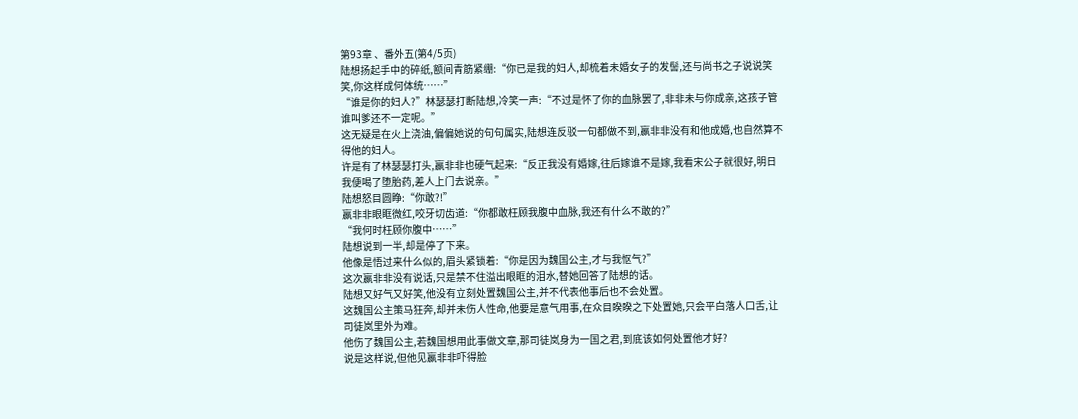第93章 、番外五(第4/5页)
陆想扬起手中的碎纸,额间青筋紧绷:“你已是我的妇人,却梳着未婚女子的发髻,还与尚书之子说说笑笑,你这样成何体统……”
“谁是你的妇人?”林瑟瑟打断陆想,冷笑一声:“不过是怀了你的血脉罢了,非非未与你成亲,这孩子管谁叫爹还不一定呢。”
这无疑是在火上浇油,偏偏她说的句句属实,陆想连反驳一句都做不到,嬴非非没有和他成婚,也自然算不得他的妇人。
许是有了林瑟瑟打头,嬴非非也硬气起来:“反正我没有婚嫁,往后嫁谁不是嫁,我看宋公子就很好,明日我便喝了堕胎药,差人上门去说亲。”
陆想怒目圆睁:“你敢?!”
嬴非非眼眶微红,咬牙切齿道:“你都敢枉顾我腹中血脉,我还有什么不敢的?”
“我何时枉顾你腹中……”
陆想说到一半,却是停了下来。
他像是悟过来什么似的,眉头紧锁着:“你是因为魏国公主,才与我怄气?”
这次嬴非非没有说话,只是禁不住溢出眼眶的泪水,替她回答了陆想的话。
陆想又好气又好笑,他没有立刻处置魏国公主,并不代表他事后也不会处置。
这魏国公主策马狂奔,却并未伤人性命,他要是意气用事,在众目睽睽之下处置她,只会平白落人口舌,让司徒岚里外为难。
他伤了魏国公主,若魏国想用此事做文章,那司徒岚身为一国之君,到底该如何处置他才好?
说是这样说,但他见嬴非非吓得脸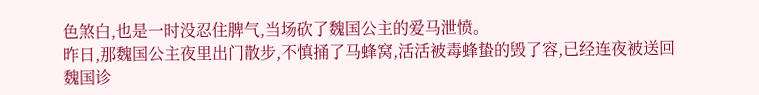色煞白,也是一时没忍住脾气,当场砍了魏国公主的爱马泄愤。
昨日,那魏国公主夜里出门散步,不慎捅了马蜂窝,活活被毒蜂蛰的毁了容,已经连夜被送回魏国诊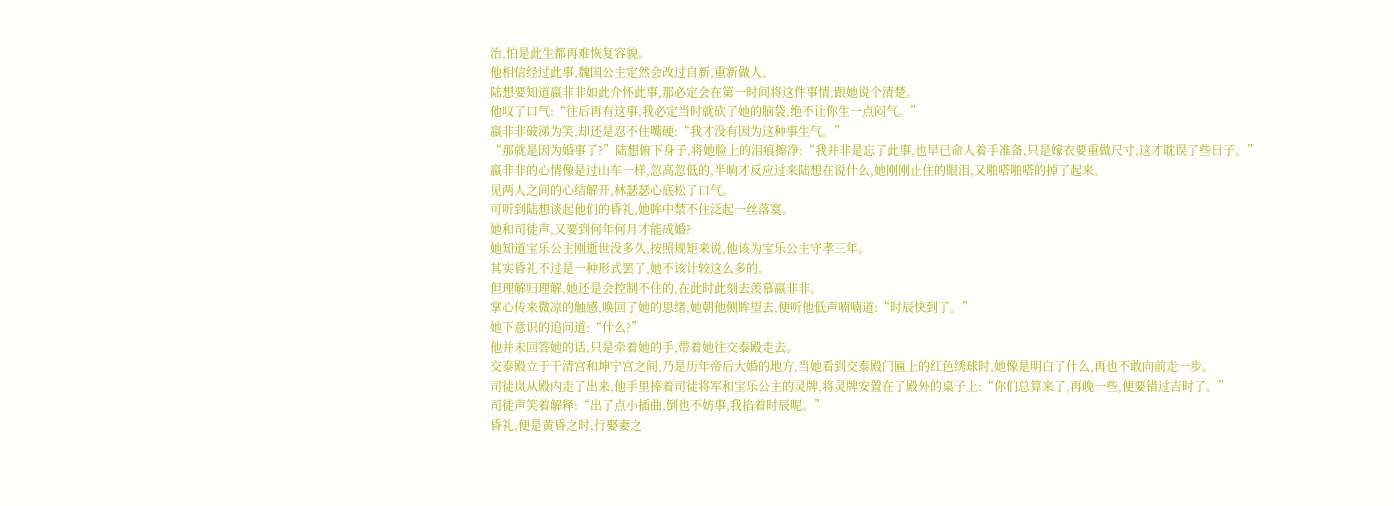治,怕是此生都再难恢复容貌。
他相信经过此事,魏国公主定然会改过自新,重新做人。
陆想要知道嬴非非如此介怀此事,那必定会在第一时间将这件事情,跟她说个清楚。
他叹了口气:“往后再有这事,我必定当时就砍了她的脑袋,绝不让你生一点闷气。”
嬴非非破涕为笑,却还是忍不住嘴硬:“我才没有因为这种事生气。”
“那就是因为婚事了?”陆想俯下身子,将她脸上的泪痕擦净:“我并非是忘了此事,也早已命人着手准备,只是嫁衣要重做尺寸,这才耽误了些日子。”
嬴非非的心情像是过山车一样,忽高忽低的,半晌才反应过来陆想在说什么,她刚刚止住的眼泪,又啪嗒啪嗒的掉了起来。
见两人之间的心结解开,林瑟瑟心底松了口气。
可听到陆想谈起他们的昏礼,她眸中禁不住泛起一丝落寞。
她和司徒声,又要到何年何月才能成婚?
她知道宝乐公主刚逝世没多久,按照规矩来说,他该为宝乐公主守孝三年。
其实昏礼不过是一种形式罢了,她不该计较这么多的。
但理解归理解,她还是会控制不住的,在此时此刻去羡慕嬴非非。
掌心传来微凉的触感,唤回了她的思绪,她朝他侧眸望去,便听他低声喃喃道:“时辰快到了。”
她下意识的追问道:“什么?”
他并未回答她的话,只是牵着她的手,带着她往交泰殿走去。
交泰殿立于干清宫和坤宁宫之间,乃是历年帝后大婚的地方,当她看到交泰殿门匾上的红色绣球时,她像是明白了什么,再也不敢向前走一步。
司徒岚从殿内走了出来,他手里捧着司徒将军和宝乐公主的灵牌,将灵牌安置在了殿外的桌子上:“你们总算来了,再晚一些,便要错过吉时了。”
司徒声笑着解释:“出了点小插曲,倒也不妨事,我掐着时辰呢。”
昏礼,便是黄昏之时,行娶妻之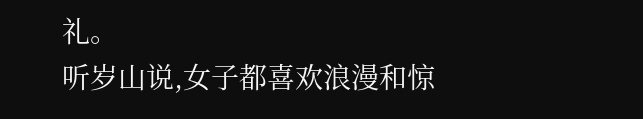礼。
听岁山说,女子都喜欢浪漫和惊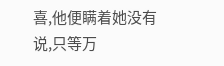喜,他便瞒着她没有说,只等万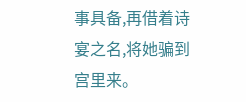事具备,再借着诗宴之名,将她骗到宫里来。